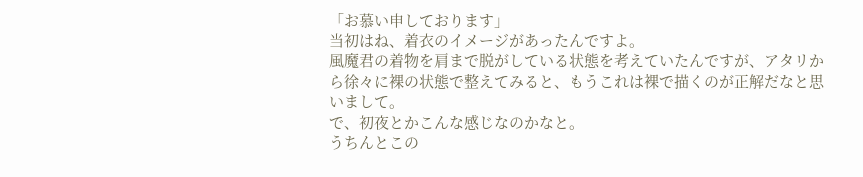「お慕い申しております」
当初はね、着衣のイメージがあったんですよ。
風魔君の着物を肩まで脱がしている状態を考えていたんですが、アタリから徐々に裸の状態で整えてみると、もうこれは裸で描くのが正解だなと思いまして。
で、初夜とかこんな感じなのかなと。
うちんとこの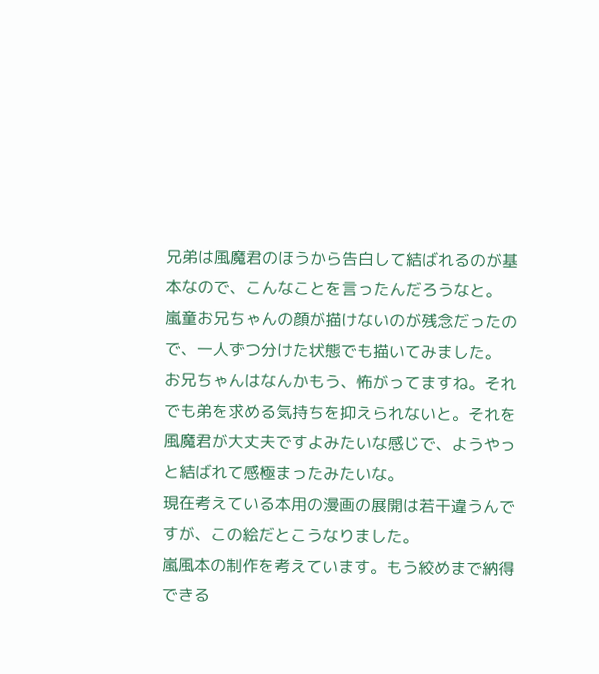兄弟は風魔君のほうから告白して結ばれるのが基本なので、こんなことを言ったんだろうなと。
嵐童お兄ちゃんの顔が描けないのが残念だったので、一人ずつ分けた状態でも描いてみました。
お兄ちゃんはなんかもう、怖がってますね。それでも弟を求める気持ちを抑えられないと。それを風魔君が大丈夫ですよみたいな感じで、ようやっと結ばれて感極まったみたいな。
現在考えている本用の漫画の展開は若干違うんですが、この絵だとこうなりました。
嵐風本の制作を考えています。もう絞めまで納得できる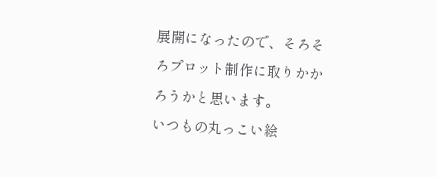展開になったので、そろそろプロット制作に取りかかろうかと思います。
いつもの丸っこい絵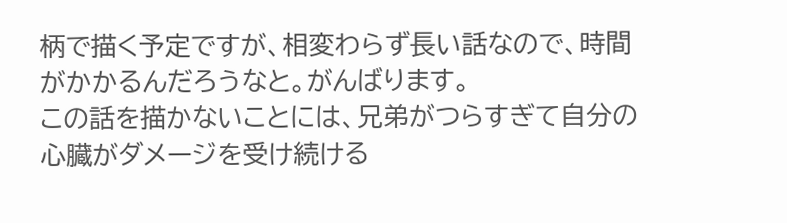柄で描く予定ですが、相変わらず長い話なので、時間がかかるんだろうなと。がんばります。
この話を描かないことには、兄弟がつらすぎて自分の心臓がダメージを受け続ける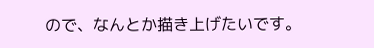ので、なんとか描き上げたいです。